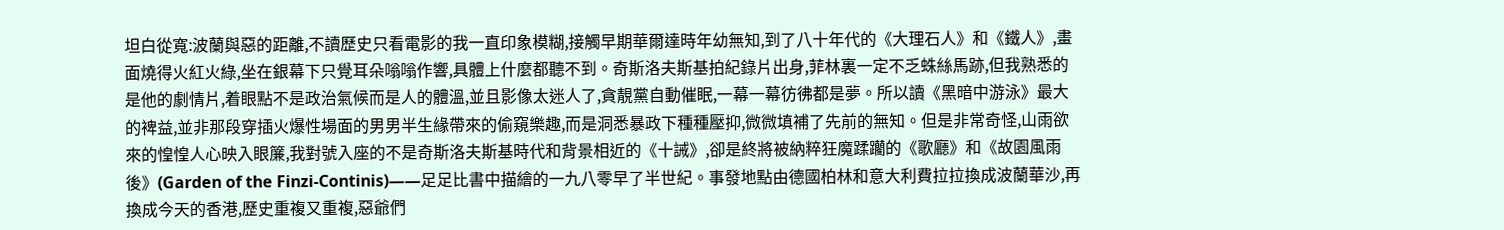坦白從寬:波蘭與惡的距離,不讀歷史只看電影的我一直印象模糊,接觸早期華爾達時年幼無知,到了八十年代的《大理石人》和《鐵人》,畫面燒得火紅火綠,坐在銀幕下只覺耳朵嗡嗡作響,具體上什麼都聽不到。奇斯洛夫斯基拍紀錄片出身,菲林裏一定不乏蛛絲馬跡,但我熟悉的是他的劇情片,着眼點不是政治氣候而是人的體溫,並且影像太迷人了,貪靚黨自動催眠,一幕一幕彷彿都是夢。所以讀《黑暗中游泳》最大的裨益,並非那段穿插火爆性場面的男男半生緣帶來的偷窺樂趣,而是洞悉暴政下種種壓抑,微微填補了先前的無知。但是非常奇怪,山雨欲來的惶惶人心映入眼簾,我對號入座的不是奇斯洛夫斯基時代和背景相近的《十誡》,卻是終將被納粹狂魔蹂躪的《歌廳》和《故園風雨後》(Garden of the Finzi-Continis)——足足比書中描繪的一九八零早了半世紀。事發地點由德國柏林和意大利費拉拉換成波蘭華沙,再換成今天的香港,歷史重複又重複,惡爺們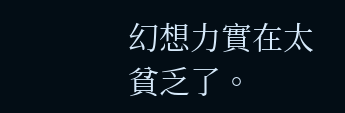幻想力實在太貧乏了。